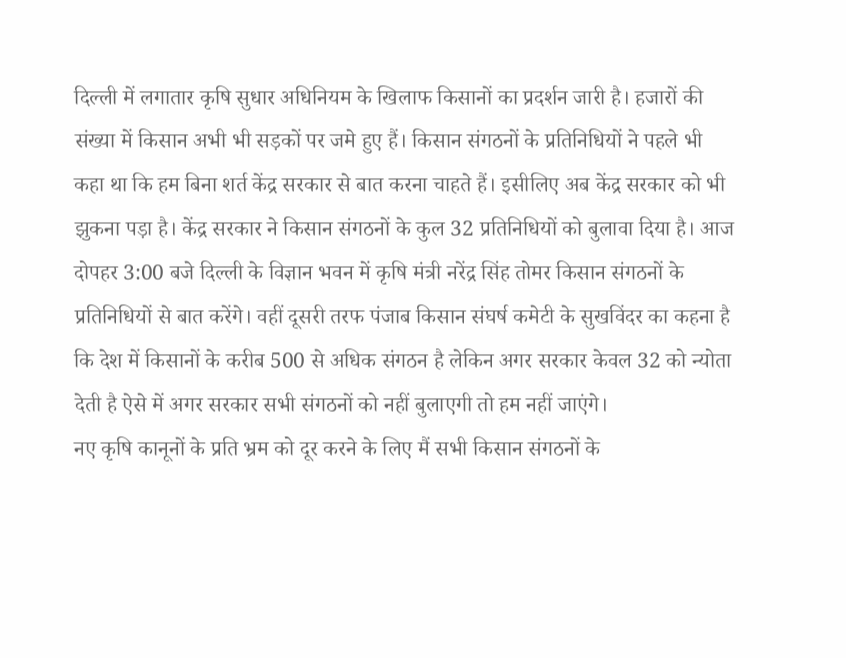दिल्ली में लगातार कृषि सुधार अधिनियम के खिलाफ किसानों का प्रदर्शन जारी है। हजारों की संख्या में किसान अभी भी सड़कों पर जमे हुए हैं। किसान संगठनों के प्रतिनिधियों ने पहले भी कहा था कि हम बिना शर्त केंद्र सरकार से बात करना चाहते हैं। इसीलिए अब केंद्र सरकार को भी झुकना पड़ा है। केंद्र सरकार ने किसान संगठनों के कुल 32 प्रतिनिधियों को बुलावा दिया है। आज दोपहर 3:00 बजे दिल्ली के विज्ञान भवन में कृषि मंत्री नरेंद्र सिंह तोमर किसान संगठनों के प्रतिनिधियों से बात करेंगे। वहीं दूसरी तरफ पंजाब किसान संघर्ष कमेटी के सुखविंदर का कहना है कि देश में किसानों के करीब 500 से अधिक संगठन है लेकिन अगर सरकार केवल 32 को न्योता देती है ऐसे में अगर सरकार सभी संगठनों को नहीं बुलाएगी तो हम नहीं जाएंगे।
नए कृषि कानूनों के प्रति भ्रम को दूर करने के लिए मैं सभी किसान संगठनों के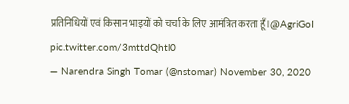प्रतिनिधियों एवं किसान भाइयों को चर्चा के लिए आमंत्रित करता हूँ।@AgriGoI pic.twitter.com/3mttdQhtl0
— Narendra Singh Tomar (@nstomar) November 30, 2020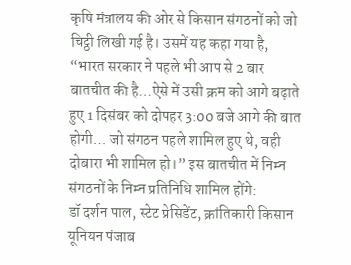कृषि मंत्रालय की ओर से किसान संगठनों को जो चिट्ठी लिखी गई है। उसमें यह कहा गया है, “भारत सरकार ने पहले भी आप से 2 बार बातचीत की है…ऐसे में उसी क्रम को आगे बढ़ाते हुए 1 दिसंबर को दोपहर 3:00 बजे आगे की बात होगी… जो संगठन पहले शामिल हुए थे, वही दोबारा भी शामिल हो।” इस बातचीत में निम्न संगठनों के निम्न प्रतिनिधि शामिल होंगे:
डॉ दर्शन पाल, स्टेट प्रेसिडेंट, क्रांतिकारी किसान यूनियन पंजाब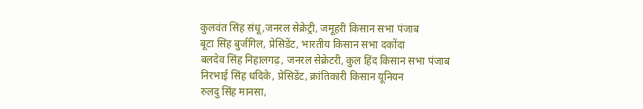कुलवंत सिंह संधू,जनरल सेक्रेट्री, जमूहरी किसान सभा पंजाब
बूटा सिंह बुर्जगिल, प्रेसिडेंट, भारतीय किसान सभा दकोंदा
बलदेव सिंह निहालगढ़, जनरल सेक्रेटरी, कुल हिंद किसान सभा पंजाब
निरभाई सिंह धदिके, प्रेसिडेंट, क्रांतिकारी किसान यूनियन
रुलदु सिंह मानसा,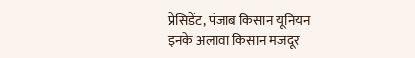प्रेसिडेंट, पंजाब किसान यूनियन
इनके अलावा किसान मजदूर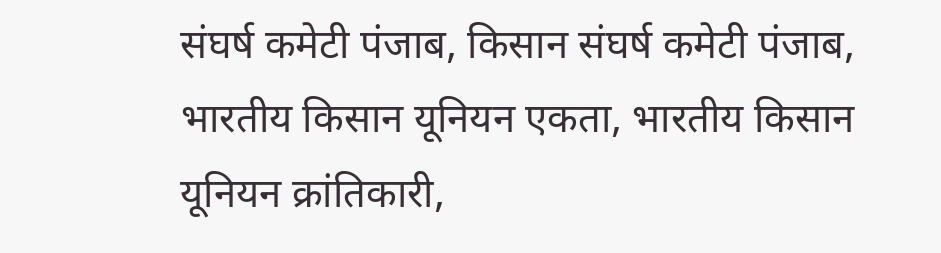संघर्ष कमेटी पंजाब, किसान संघर्ष कमेटी पंजाब, भारतीय किसान यूनियन एकता, भारतीय किसान यूनियन क्रांतिकारी,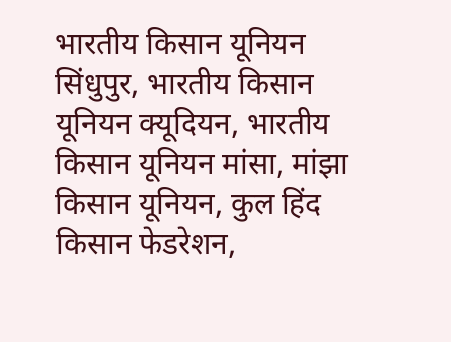भारतीय किसान यूनियन सिंधुपुर, भारतीय किसान यूनियन क्यूदियन, भारतीय किसान यूनियन मांसा, मांझा किसान यूनियन, कुल हिंद किसान फेडरेशन,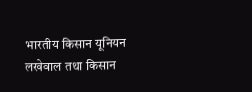भारतीय किसान यूनियन लखेवाल तथा किसान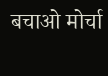बचाओ मोर्चा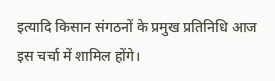इत्यादि किसान संगठनों के प्रमुख प्रतिनिधि आज इस चर्चा में शामिल होंगे।